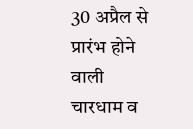30 अप्रैल से प्रारंभ होने वाली चारधाम व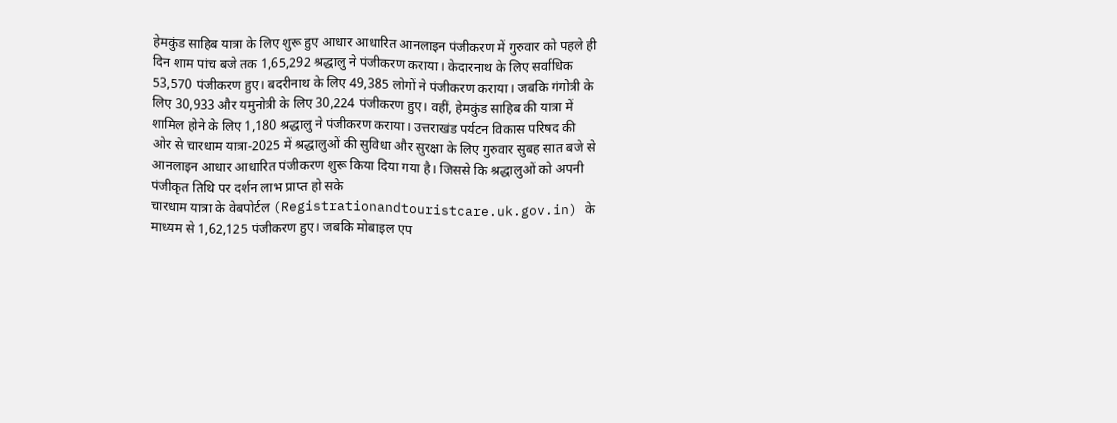हेमकुंड साहिब यात्रा के लिए शुरू हुए आधार आधारित आनलाइन पंजीकरण में गुरुवार को पहले ही दिन शाम पांच बजे तक 1,65,292 श्रद्धालु ने पंजीकरण कराया। केदारनाथ के लिए सर्वाधिक 53,570 पंजीकरण हुए। बदरीनाथ के लिए 49,385 लोगों ने पंजीकरण कराया। जबकि गंगोत्री के लिए 30,933 और यमुनोत्री के लिए 30,224 पंजीकरण हुए। वहीं, हेमकुंड साहिब की यात्रा में शामिल होने के लिए 1,180 श्रद्धालु ने पंजीकरण कराया। उत्तराखंड पर्यटन विकास परिषद की ओर से चारधाम यात्रा-2025 में श्रद्धालुओं की सुविधा और सुरक्षा के लिए गुरुवार सुबह सात बजे से आनलाइन आधार आधारित पंजीकरण शुरू किया दिया गया है। जिससे कि श्रद्धालुओं को अपनी पंजीकृत तिथि पर दर्शन लाभ प्राप्त हो सके
चारधाम यात्रा के वेबपोर्टल (Registrationandtouristcare.uk.gov.in) के माध्यम से 1,62,125 पंजीकरण हुए। जबकि मोबाइल एप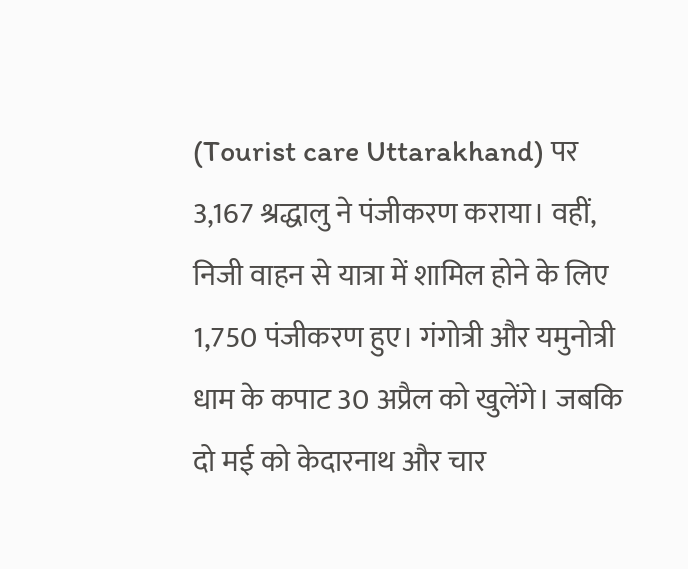(Tourist care Uttarakhand) पर 3,167 श्रद्धालु ने पंजीकरण कराया। वहीं, निजी वाहन से यात्रा में शामिल होने के लिए 1,750 पंजीकरण हुए। गंगोत्री और यमुनोत्री धाम के कपाट 30 अप्रैल को खुलेंगे। जबकि दो मई को केदारनाथ और चार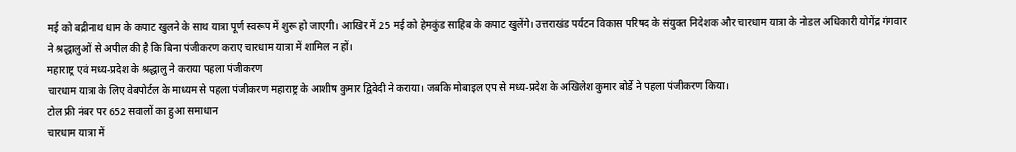मई को बद्रीनाथ धाम के कपाट खुलने के साथ यात्रा पूर्ण स्वरूप में शुरू हो जाएगी। आखिर में 25 मई को हेमकुंड साहिब के कपाट खुलेंगे। उत्तराखंड पर्यटन विकास परिषद के संयुक्त निदेशक और चारधाम यात्रा के नोडल अधिकारी योगेंद्र गंगवार ने श्रद्धालुओं से अपील की है कि बिना पंजीकरण कराए चारधाम यात्रा में शामिल न हों।
महाराष्ट्र एवं मध्य-प्रदेश के श्रद्धालु ने कराया पहला पंजीकरण
चारधाम यात्रा के लिए वेबपोर्टल के माध्यम से पहला पंजीकरण महाराष्ट्र के आशीष कुमार द्विवेदी ने कराया। जबकि मोबाइल एप से मध्य-प्रदेश के अखिलेश कुमार बोर्डे ने पहला पंजीकरण किया।
टोल फ्री नंबर पर 652 सवालों का हुआ समाधान
चारधाम यात्रा में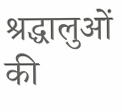श्रद्धालुओं की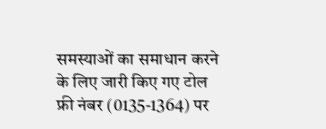समस्याओं का समाधान करने के लिए जारी किए गए टोल फ्री नंबर (0135-1364) पर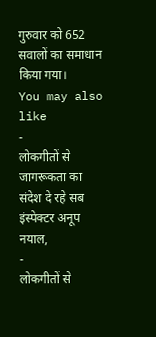गुरुवार को 652 सवालों का समाधान किया गया।
You may also like
-
लोकगीतों से जागरूकता का संदेश दे रहे सब इंस्पेक्टर अनूप नयाल,
-
लोकगीतों से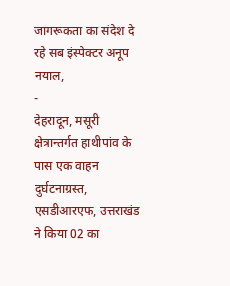जागरूकता का संदेश दे रहे सब इंस्पेक्टर अनूप नयाल,
-
देहरादून, मसूरी क्षेत्रान्तर्गत हाथीपांव के पास एक वाहन दुर्घटनाग्रस्त, एसडीआरएफ, उत्तराखंड ने किया 02 का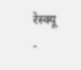रेस्क्यू
-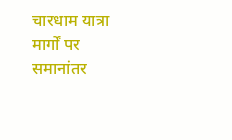चारधाम यात्रा मार्गों पर समानांतर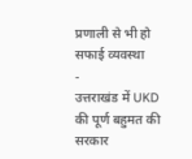प्रणाली से भी हो सफाई व्यवस्था
-
उत्तराखंड में UKD की पूर्ण बहुमत की सरकार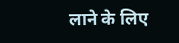लाने के लिए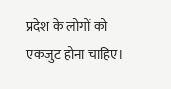प्रदेश के लोगों को एकजुट होना चाहिए।